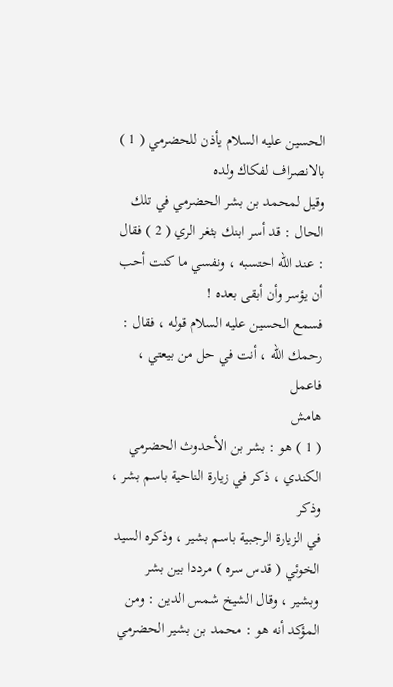الحسين عليه السلام يأذن للحضرمي ( 1 ) بالانصراف لفكاك ولده
وقيل لمحمد بن بشر الحضرمي في تلك الحال : قد أسر ابنك بثغر الري ( 2 ) فقال
: عند الله احتسبه ، ونفسي ما كنت أحب أن يؤسر وأن أبقى بعده !
فسمع الحسين عليه السلام قوله ، فقال : رحمك الله ، أنت في حل من بيعتي ،
فاعمل
هامش
( 1 ) هو : بشر بن الأحدوث الحضرمي الكندي ، ذكر في زيارة الناحية باسم بشر ، وذكر
في الزيارة الرجبية باسم بشير ، وذكره السيد الخوئي ( قدس سره ) مرددا بين بشر
وبشير ، وقال الشيخ شمس الدين : ومن المؤكد أنه هو : محمد بن بشير الحضرمي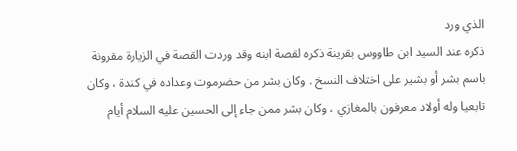الذي ورد
ذكره عند السيد ابن طاووس بقرينة ذكره لقصة ابنه وقد وردت القصة في الزيارة مقرونة
باسم بشر أو بشير على اختلاف النسخ . وكان بشر من حضرموت وعداده في كندة ، وكان
تابعيا وله أولاد معرفون بالمغازي ، وكان بشر ممن جاء إلى الحسين عليه السلام أيام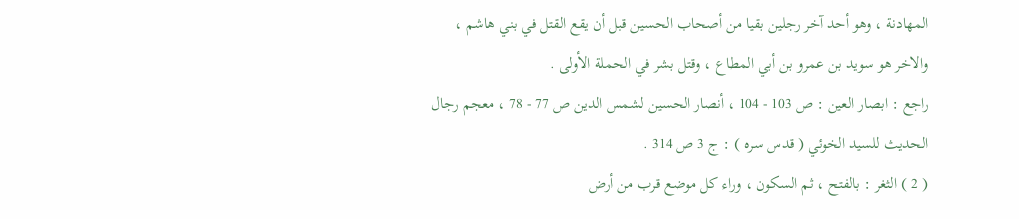المهادنة ، وهو أحد آخر رجلين بقيا من أصحاب الحسين قبل أن يقع القتل في بني هاشم ،
والاخر هو سويد بن عمرو بن أبي المطاع ، وقتل بشر في الحملة الأولى .
راجع : ابصار العين : ص 103 - 104 ، أنصار الحسين لشمس الدين ص 77 - 78 ، معجم رجال
الحديث للسيد الخوئي ( قدس سره ) : ج 3 ص 314 .
( 2 ) الثغر : بالفتح ، ثم السكون ، وراء كل موضع قرب من أرض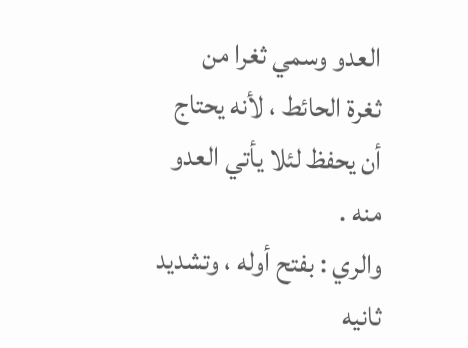العدو وسمي ثغرا من
ثغرة الحائط ، لأنه يحتاج أن يحفظ لئلا يأتي العدو منه .
والري : بفتح أوله ، وتشديد ثانيه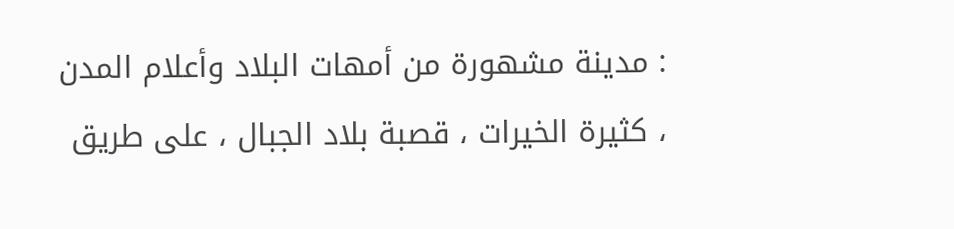: مدينة مشهورة من أمهات البلاد وأعلام المدن
، كثيرة الخيرات ، قصبة بلاد الجبال ، على طريق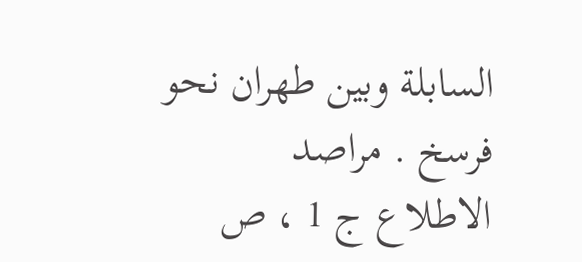السابلة وبين طهران نحو فرسخ . مراصد
الاطلاع ج 1 ، ص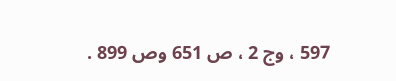597 ، وج 2 ، ص 651 وص 899 .